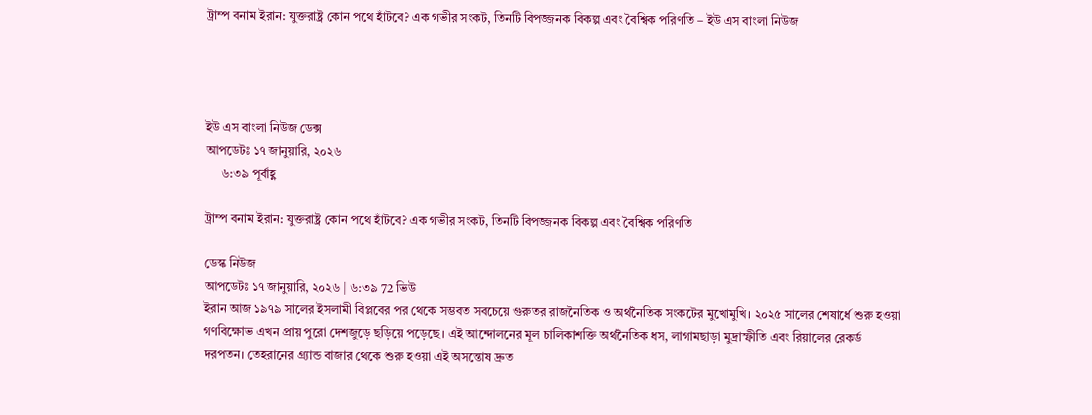ট্রাম্প বনাম ইরান: যুক্তরাষ্ট্র কোন পথে হাঁটবে? এক গভীর সংকট, তিনটি বিপজ্জনক বিকল্প এবং বৈশ্বিক পরিণতি – ইউ এস বাংলা নিউজ




ইউ এস বাংলা নিউজ ডেক্স
আপডেটঃ ১৭ জানুয়ারি, ২০২৬
     ৬:৩৯ পূর্বাহ্ণ

ট্রাম্প বনাম ইরান: যুক্তরাষ্ট্র কোন পথে হাঁটবে? এক গভীর সংকট, তিনটি বিপজ্জনক বিকল্প এবং বৈশ্বিক পরিণতি

ডেস্ক নিউজ
আপডেটঃ ১৭ জানুয়ারি, ২০২৬ | ৬:৩৯ 72 ভিউ
ইরান আজ ১৯৭৯ সালের ইসলামী বিপ্লবের পর থেকে সম্ভবত সবচেয়ে গুরুতর রাজনৈতিক ও অর্থনৈতিক সংকটের মুখোমুখি। ২০২৫ সালের শেষার্ধে শুরু হওয়া গণবিক্ষোভ এখন প্রায় পুরো দেশজুড়ে ছড়িয়ে পড়েছে। এই আন্দোলনের মূল চালিকাশক্তি অর্থনৈতিক ধস, লাগামছাড়া মুদ্রাস্ফীতি এবং রিয়ালের রেকর্ড দরপতন। তেহরানের গ্র্যান্ড বাজার থেকে শুরু হওয়া এই অসন্তোষ দ্রুত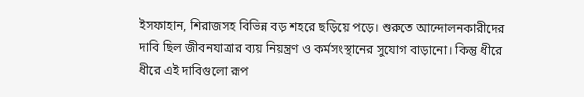ইসফাহান, শিরাজসহ বিভিন্ন বড় শহরে ছড়িয়ে পড়ে। শুরুতে আন্দোলনকারীদের দাবি ছিল জীবনযাত্রার ব্যয় নিয়ন্ত্রণ ও কর্মসংস্থানের সুযোগ বাড়ানো। কিন্তু ধীরে ধীরে এই দাবিগুলো রূপ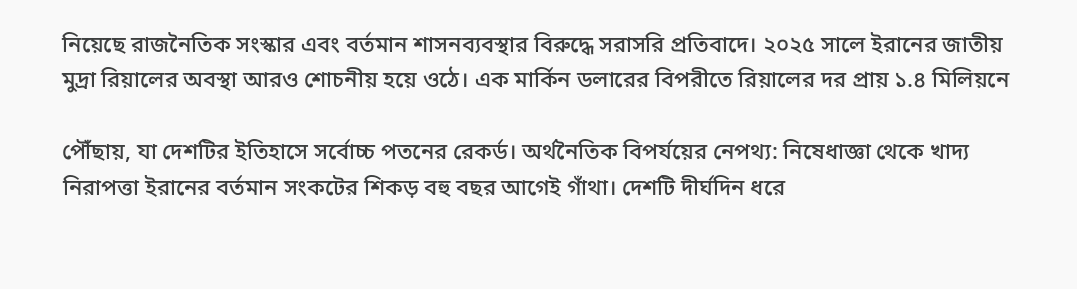নিয়েছে রাজনৈতিক সংস্কার এবং বর্তমান শাসনব্যবস্থার বিরুদ্ধে সরাসরি প্রতিবাদে। ২০২৫ সালে ইরানের জাতীয় মুদ্রা রিয়ালের অবস্থা আরও শোচনীয় হয়ে ওঠে। এক মার্কিন ডলারের বিপরীতে রিয়ালের দর প্রায় ১.৪ মিলিয়নে

পৌঁছায়, যা দেশটির ইতিহাসে সর্বোচ্চ পতনের রেকর্ড। অর্থনৈতিক বিপর্যয়ের নেপথ্য: নিষেধাজ্ঞা থেকে খাদ্য নিরাপত্তা ইরানের বর্তমান সংকটের শিকড় বহু বছর আগেই গাঁথা। দেশটি দীর্ঘদিন ধরে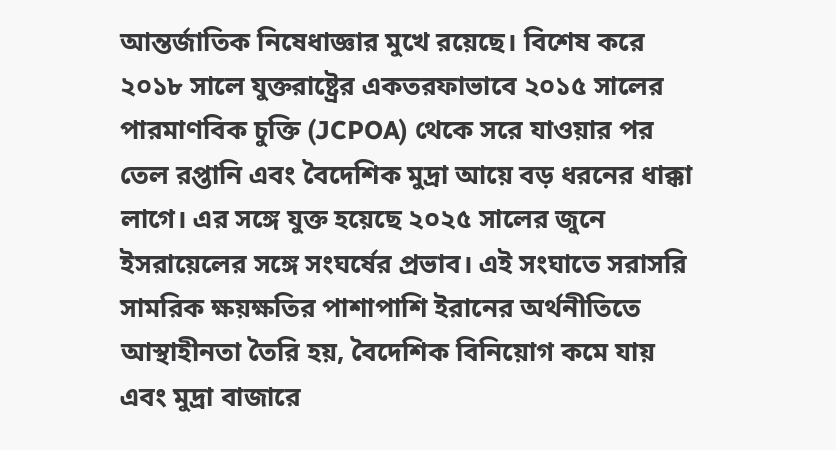আন্তর্জাতিক নিষেধাজ্ঞার মুখে রয়েছে। বিশেষ করে ২০১৮ সালে যুক্তরাষ্ট্রের একতরফাভাবে ২০১৫ সালের পারমাণবিক চুক্তি (JCPOA) থেকে সরে যাওয়ার পর তেল রপ্তানি এবং বৈদেশিক মুদ্রা আয়ে বড় ধরনের ধাক্কা লাগে। এর সঙ্গে যুক্ত হয়েছে ২০২৫ সালের জুনে ইসরায়েলের সঙ্গে সংঘর্ষের প্রভাব। এই সংঘাতে সরাসরি সামরিক ক্ষয়ক্ষতির পাশাপাশি ইরানের অর্থনীতিতে আস্থাহীনতা তৈরি হয়, বৈদেশিক বিনিয়োগ কমে যায় এবং মুদ্রা বাজারে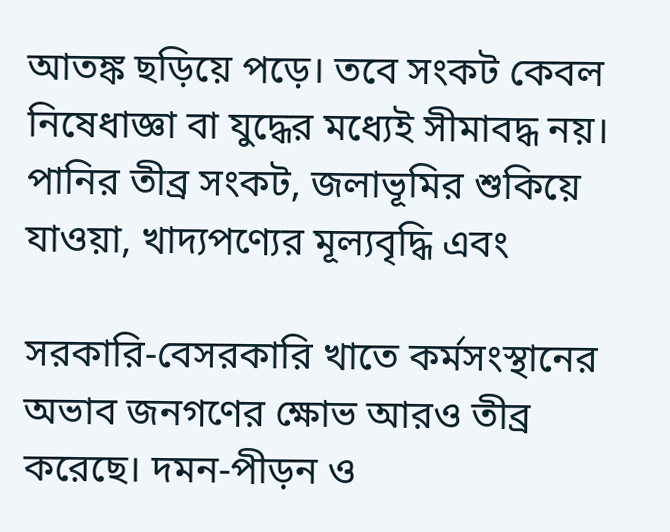আতঙ্ক ছড়িয়ে পড়ে। তবে সংকট কেবল নিষেধাজ্ঞা বা যুদ্ধের মধ্যেই সীমাবদ্ধ নয়। পানির তীব্র সংকট, জলাভূমির শুকিয়ে যাওয়া, খাদ্যপণ্যের মূল্যবৃদ্ধি এবং

সরকারি-বেসরকারি খাতে কর্মসংস্থানের অভাব জনগণের ক্ষোভ আরও তীব্র করেছে। দমন-পীড়ন ও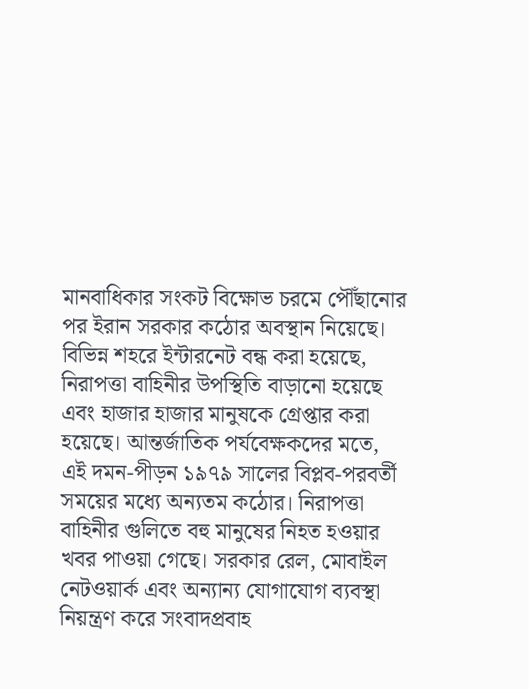মানবাধিকার সংকট বিক্ষোভ চরমে পৌঁছানোর পর ইরান সরকার কঠোর অবস্থান নিয়েছে। বিভিন্ন শহরে ইন্টারনেট বন্ধ করা হয়েছে, নিরাপত্তা বাহিনীর উপস্থিতি বাড়ানো হয়েছে এবং হাজার হাজার মানুষকে গ্রেপ্তার করা হয়েছে। আন্তর্জাতিক পর্যবেক্ষকদের মতে, এই দমন-পীড়ন ১৯৭৯ সালের বিপ্লব-পরবর্তী সময়ের মধ্যে অন্যতম কঠোর। নিরাপত্তা বাহিনীর গুলিতে বহু মানুষের নিহত হওয়ার খবর পাওয়া গেছে। সরকার রেল, মোবাইল নেটওয়ার্ক এবং অন্যান্য যোগাযোগ ব্যবস্থা নিয়ন্ত্রণ করে সংবাদপ্রবাহ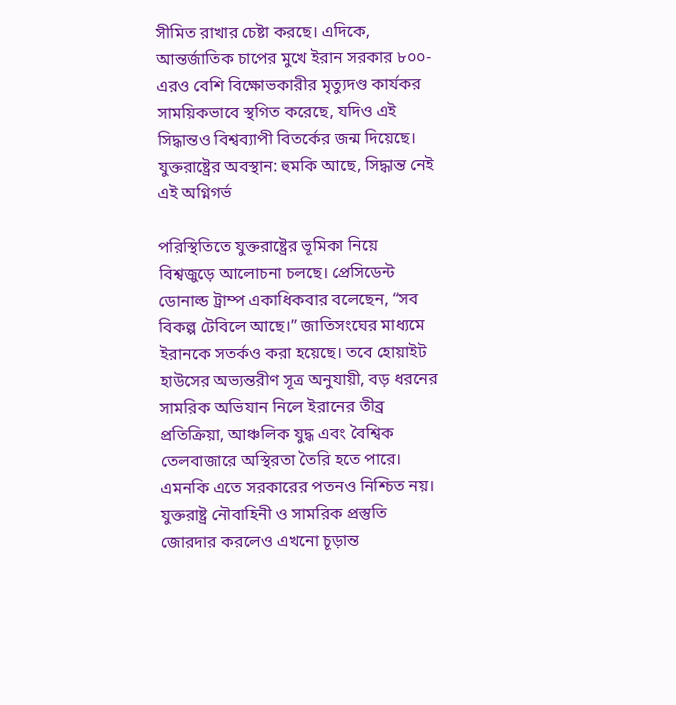সীমিত রাখার চেষ্টা করছে। এদিকে, আন্তর্জাতিক চাপের মুখে ইরান সরকার ৮০০-এরও বেশি বিক্ষোভকারীর মৃত্যুদণ্ড কার্যকর সাময়িকভাবে স্থগিত করেছে, যদিও এই সিদ্ধান্তও বিশ্বব্যাপী বিতর্কের জন্ম দিয়েছে। যুক্তরাষ্ট্রের অবস্থান: হুমকি আছে, সিদ্ধান্ত নেই এই অগ্নিগর্ভ

পরিস্থিতিতে যুক্তরাষ্ট্রের ভূমিকা নিয়ে বিশ্বজুড়ে আলোচনা চলছে। প্রেসিডেন্ট ডোনাল্ড ট্রাম্প একাধিকবার বলেছেন, “সব বিকল্প টেবিলে আছে।” জাতিসংঘের মাধ্যমে ইরানকে সতর্কও করা হয়েছে। তবে হোয়াইট হাউসের অভ্যন্তরীণ সূত্র অনুযায়ী, বড় ধরনের সামরিক অভিযান নিলে ইরানের তীব্র প্রতিক্রিয়া, আঞ্চলিক যুদ্ধ এবং বৈশ্বিক তেলবাজারে অস্থিরতা তৈরি হতে পারে। এমনকি এতে সরকারের পতনও নিশ্চিত নয়। যুক্তরাষ্ট্র নৌবাহিনী ও সামরিক প্রস্তুতি জোরদার করলেও এখনো চূড়ান্ত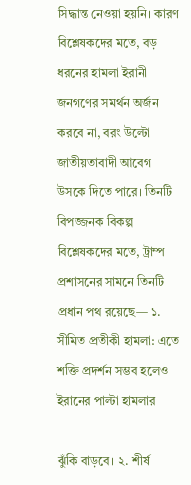সিদ্ধান্ত নেওয়া হয়নি। কারণ বিশ্লেষকদের মতে, বড় ধরনের হামলা ইরানী জনগণের সমর্থন অর্জন করবে না, বরং উল্টো জাতীয়তাবাদী আবেগ উসকে দিতে পারে। তিনটি বিপজ্জনক বিকল্প বিশ্লেষকদের মতে, ট্রাম্প প্রশাসনের সামনে তিনটি প্রধান পথ রয়েছে— ১. সীমিত প্রতীকী হামলা: এতে শক্তি প্রদর্শন সম্ভব হলেও ইরানের পাল্টা হামলার

ঝুঁকি বাড়বে। ২. শীর্ষ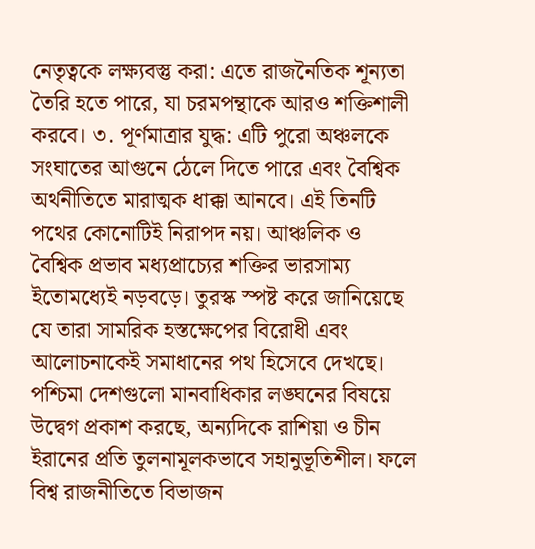নেতৃত্বকে লক্ষ্যবস্তু করা: এতে রাজনৈতিক শূন্যতা তৈরি হতে পারে, যা চরমপন্থাকে আরও শক্তিশালী করবে। ৩. পূর্ণমাত্রার যুদ্ধ: এটি পুরো অঞ্চলকে সংঘাতের আগুনে ঠেলে দিতে পারে এবং বৈশ্বিক অর্থনীতিতে মারাত্মক ধাক্কা আনবে। এই তিনটি পথের কোনোটিই নিরাপদ নয়। আঞ্চলিক ও বৈশ্বিক প্রভাব মধ্যপ্রাচ্যের শক্তির ভারসাম্য ইতোমধ্যেই নড়বড়ে। তুরস্ক স্পষ্ট করে জানিয়েছে যে তারা সামরিক হস্তক্ষেপের বিরোধী এবং আলোচনাকেই সমাধানের পথ হিসেবে দেখছে। পশ্চিমা দেশগুলো মানবাধিকার লঙ্ঘনের বিষয়ে উদ্বেগ প্রকাশ করছে, অন্যদিকে রাশিয়া ও চীন ইরানের প্রতি তুলনামূলকভাবে সহানুভূতিশীল। ফলে বিশ্ব রাজনীতিতে বিভাজন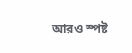আরও স্পষ্ট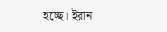হচ্ছে। ইরান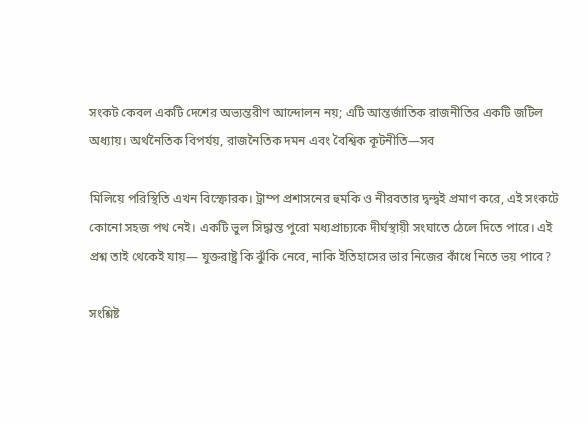সংকট কেবল একটি দেশের অভ্যন্তরীণ আন্দোলন নয়; এটি আন্তর্জাতিক রাজনীতির একটি জটিল অধ্যায়। অর্থনৈতিক বিপর্যয়, রাজনৈতিক দমন এবং বৈশ্বিক কূটনীতি—সব

মিলিয়ে পরিস্থিতি এখন বিস্ফোরক। ট্রাম্প প্রশাসনের হুমকি ও নীরবতার দ্বন্দ্বই প্রমাণ করে, এই সংকটে কোনো সহজ পথ নেই। একটি ভুল সিদ্ধান্ত পুরো মধ্যপ্রাচ্যকে দীর্ঘস্থায়ী সংঘাতে ঠেলে দিতে পারে। এই প্রশ্ন তাই থেকেই যায়— যুক্তরাষ্ট্র কি ঝুঁকি নেবে, নাকি ইতিহাসের ভার নিজের কাঁধে নিতে ভয় পাবে?

সংশ্লিষ্ট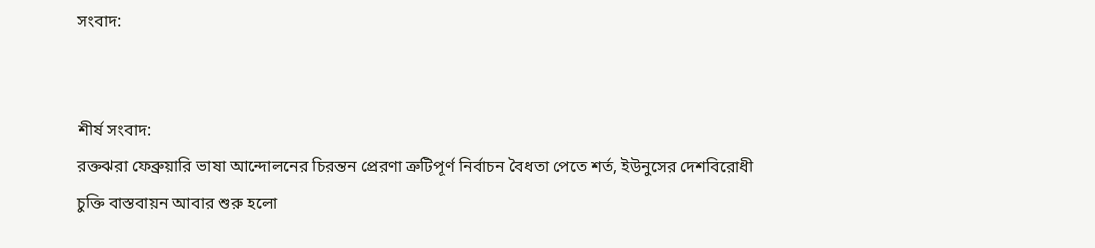সংবাদ:


শীর্ষ সংবাদ:
রক্তঝরা ফেব্রুয়ারি ভাষা আন্দোলনের চিরন্তন প্রেরণা ত্রুটিপূর্ণ নির্বাচন বৈধতা পেতে শর্ত, ইউনুসের দেশবিরোধী চুক্তি বাস্তবায়ন আবার শুরু হলো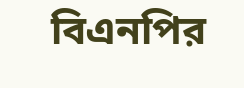বিএনপির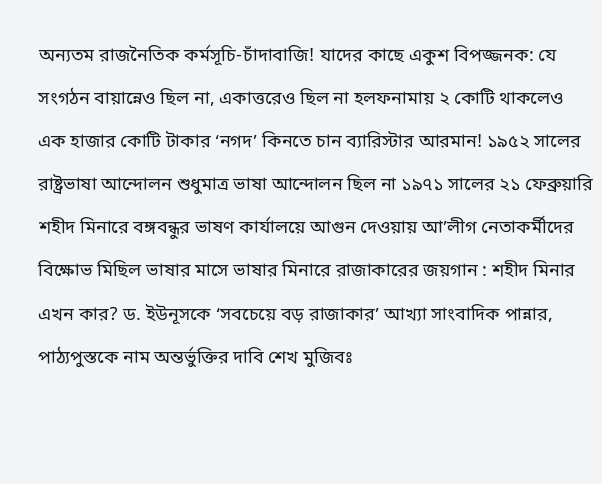অন্যতম রাজনৈতিক কর্মসূচি-চাঁদাবাজি! যাদের কাছে একুশ বিপজ্জনক: যে সংগঠন বায়ান্নেও ছিল না, একাত্তরেও ছিল না হলফনামায় ২ কোটি থাকলেও এক হাজার কোটি টাকার ‘নগদ’ কিনতে চান ব্যারিস্টার আরমান! ১৯৫২ সালের রাষ্ট্রভাষা আন্দোলন শুধুমাত্র ভাষা আন্দোলন ছিল না ১৯৭১ সালের ২১ ফেব্রুয়ারি শহীদ মিনারে বঙ্গবন্ধুর ভাষণ কার্যালয়ে আগুন দেওয়ায় আ’লীগ নেতাকর্মীদের বিক্ষোভ মিছিল ভাষার মাসে ভাষার মিনারে রাজাকারের জয়গান : শহীদ মিনার এখন কার? ড. ইউনূসকে ‘সবচেয়ে বড় রাজাকার’ আখ্যা সাংবাদিক পান্নার, পাঠ্যপুস্তকে নাম অন্তর্ভুক্তির দাবি শেখ মুজিবঃ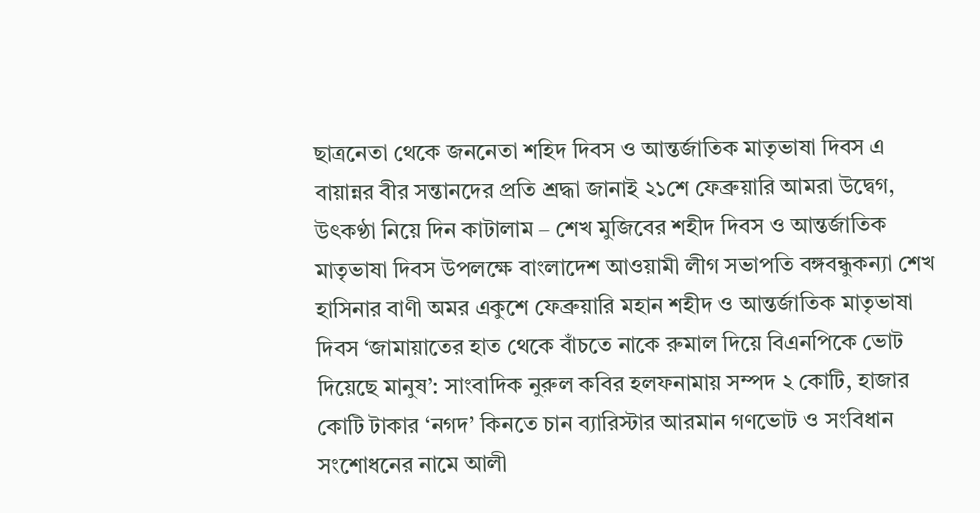ছাত্রনেতা থেকে জননেতা শহিদ দিবস ও আন্তর্জাতিক মাতৃভাষা দিবস এ বায়ান্নর বীর সন্তানদের প্রতি শ্রদ্ধা জানাই ২১শে ফেব্রুয়ারি আমরা উদ্বেগ, উৎকণ্ঠা নিয়ে দিন কাটালাম – শেখ মুজিবের শহীদ দিবস ও আন্তর্জাতিক মাতৃভাষা দিবস উপলক্ষে বাংলাদেশ আওয়ামী লীগ সভাপতি বঙ্গবন্ধুকন্যা শেখ হাসিনার বাণী অমর একুশে ফেব্রুয়ারি মহান শহীদ ও আন্তর্জাতিক মাতৃভাষা দিবস ‘জামায়াতের হাত থেকে বাঁচতে নাকে রুমাল দিয়ে বিএনপিকে ভোট দিয়েছে মানুষ’: সাংবাদিক নুরুল কবির হলফনামায় সম্পদ ২ কোটি, হাজার কোটি টাকার ‘নগদ’ কিনতে চান ব্যারিস্টার আরমান গণভোট ও সংবিধান সংশোধনের নামে আলী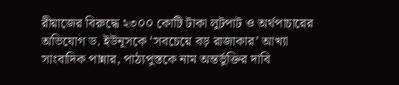রীয়াজের বিরুদ্ধে ২৩০০ কোটি টাকা লুটপাট ও অর্থপাচারের অভিযোগ ড. ইউনূসকে ‘সবচেয়ে বড় রাজাকার’ আখ্যা সাংবাদিক পান্নার, পাঠ্যপুস্তকে নাম অন্তর্ভুক্তির দাবি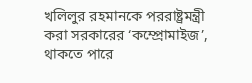খলিলুর রহমানকে পররাষ্ট্রমন্ত্রী করা সরকারের ‘কম্প্রোমাইজ’, থাকতে পারে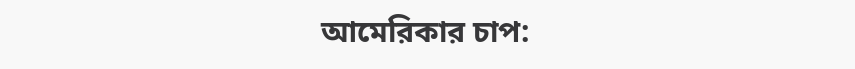আমেরিকার চাপ: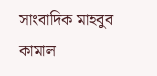সাংবাদিক মাহবুব কামাল